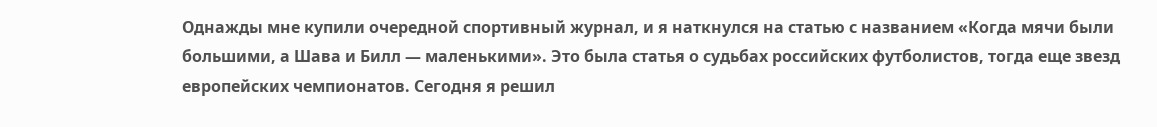Однажды мне купили очередной спортивный журнал, и я наткнулся на статью с названием «Когда мячи были большими, а Шава и Билл — маленькими». Это была статья о судьбах российских футболистов, тогда еще звезд европейских чемпионатов. Сегодня я решил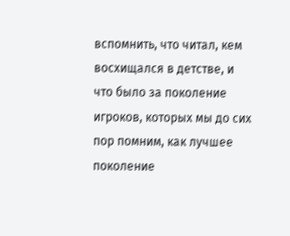вспомнить, что читал, кем восхищался в детстве, и что было за поколение игроков, которых мы до сих пор помним, как лучшее поколение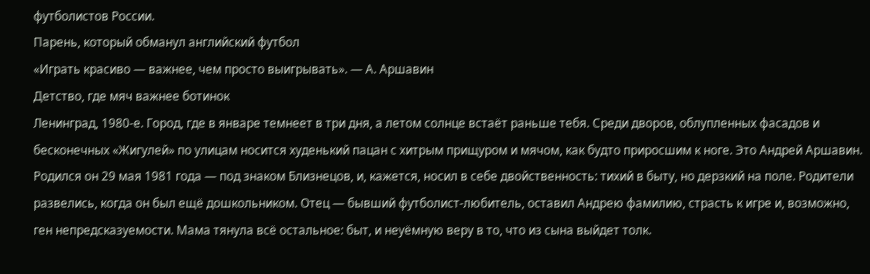футболистов России.
Парень, который обманул английский футбол
«Играть красиво — важнее, чем просто выигрывать». — А. Аршавин
Детство, где мяч важнее ботинок
Ленинград, 1980-е. Город, где в январе темнеет в три дня, а летом солнце встаёт раньше тебя. Среди дворов, облупленных фасадов и бесконечных «Жигулей» по улицам носится худенький пацан с хитрым прищуром и мячом, как будто приросшим к ноге. Это Андрей Аршавин.
Родился он 29 мая 1981 года — под знаком Близнецов, и, кажется, носил в себе двойственность: тихий в быту, но дерзкий на поле. Родители развелись, когда он был ещё дошкольником. Отец — бывший футболист-любитель, оставил Андрею фамилию, страсть к игре и, возможно, ген непредсказуемости. Мама тянула всё остальное: быт, и неуёмную веру в то, что из сына выйдет толк.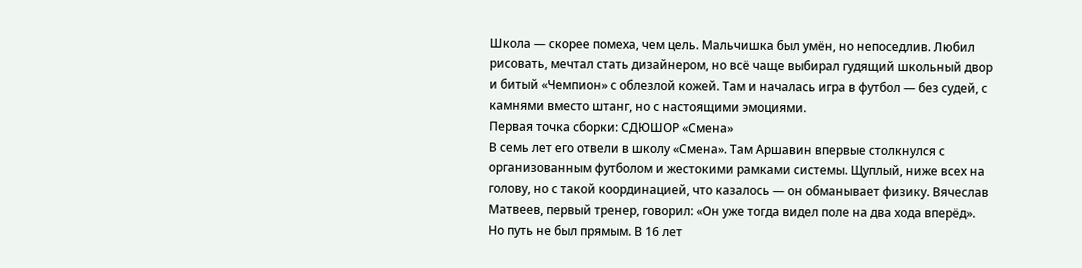Школа — скорее помеха, чем цель. Мальчишка был умён, но непоседлив. Любил рисовать, мечтал стать дизайнером, но всё чаще выбирал гудящий школьный двор и битый «Чемпион» с облезлой кожей. Там и началась игра в футбол — без судей, с камнями вместо штанг, но с настоящими эмоциями.
Первая точка сборки: СДЮШОР «Смена»
В семь лет его отвели в школу «Смена». Там Аршавин впервые столкнулся с организованным футболом и жестокими рамками системы. Щуплый, ниже всех на голову, но с такой координацией, что казалось — он обманывает физику. Вячеслав Матвеев, первый тренер, говорил: «Он уже тогда видел поле на два хода вперёд».
Но путь не был прямым. В 16 лет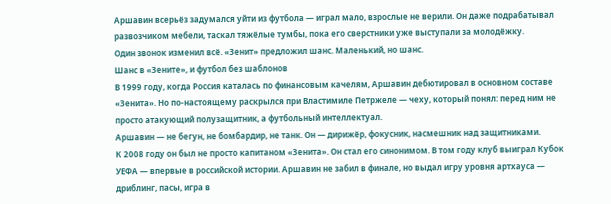Аршавин всерьёз задумался уйти из футбола — играл мало, взрослые не верили. Он даже подрабатывал развозчиком мебели, таскал тяжёлые тумбы, пока его сверстники уже выступали за молодёжку.
Один звонок изменил всё. «Зенит» предложил шанс. Маленький, но шанс.
Шанс в «Зените», и футбол без шаблонов
В 1999 году, когда Россия каталась по финансовым качелям, Аршавин дебютировал в основном составе «Зенита». Но по-настоящему раскрылся при Властимиле Петржеле — чеху, который понял: перед ним не просто атакующий полузащитник, а футбольный интеллектуал.
Аршавин — не бегун, не бомбардир, не танк. Он — дирижёр, фокусник, насмешник над защитниками.
К 2008 году он был не просто капитаном «Зенита». Он стал его синонимом. В том году клуб выиграл Кубок УЕФА — впервые в российской истории. Аршавин не забил в финале, но выдал игру уровня артхауса — дриблинг, пасы, игра в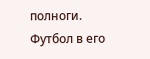полноги. Футбол в его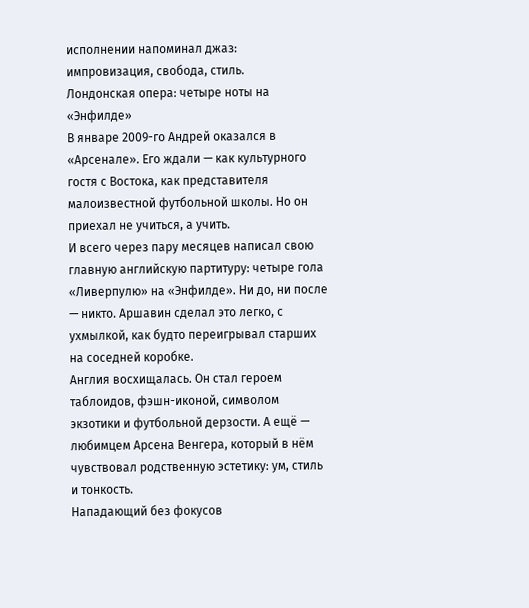исполнении напоминал джаз: импровизация, свобода, стиль.
Лондонская опера: четыре ноты на «Энфилде»
В январе 2009-го Андрей оказался в «Арсенале». Его ждали — как культурного гостя с Востока, как представителя малоизвестной футбольной школы. Но он приехал не учиться, а учить.
И всего через пару месяцев написал свою главную английскую партитуру: четыре гола «Ливерпулю» на «Энфилде». Ни до, ни после — никто. Аршавин сделал это легко, с ухмылкой, как будто переигрывал старших на соседней коробке.
Англия восхищалась. Он стал героем таблоидов, фэшн-иконой, символом экзотики и футбольной дерзости. А ещё — любимцем Арсена Венгера, который в нём чувствовал родственную эстетику: ум, стиль и тонкость.
Нападающий без фокусов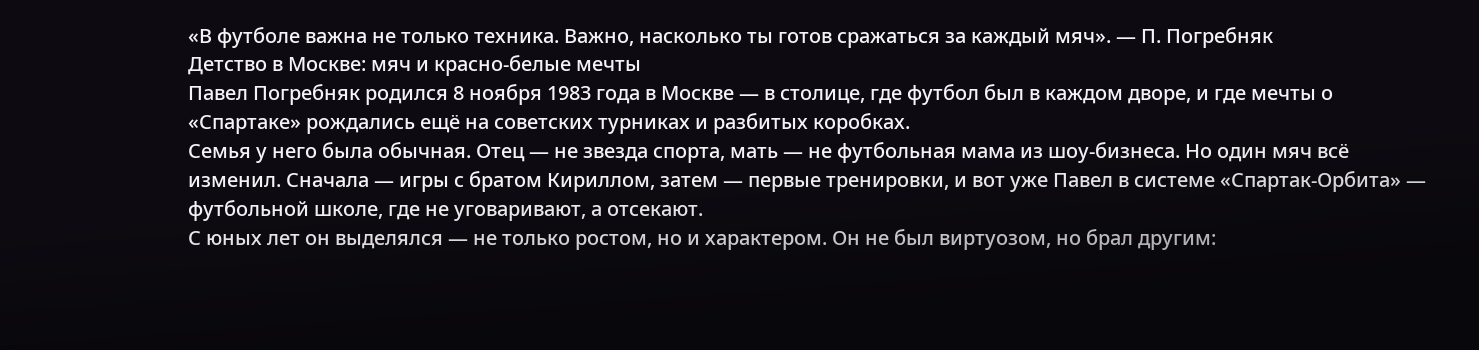«В футболе важна не только техника. Важно, насколько ты готов сражаться за каждый мяч». — П. Погребняк
Детство в Москве: мяч и красно-белые мечты
Павел Погребняк родился 8 ноября 1983 года в Москве — в столице, где футбол был в каждом дворе, и где мечты о «Спартаке» рождались ещё на советских турниках и разбитых коробках.
Семья у него была обычная. Отец — не звезда спорта, мать — не футбольная мама из шоу-бизнеса. Но один мяч всё изменил. Сначала — игры с братом Кириллом, затем — первые тренировки, и вот уже Павел в системе «Спартак-Орбита» — футбольной школе, где не уговаривают, а отсекают.
С юных лет он выделялся — не только ростом, но и характером. Он не был виртуозом, но брал другим: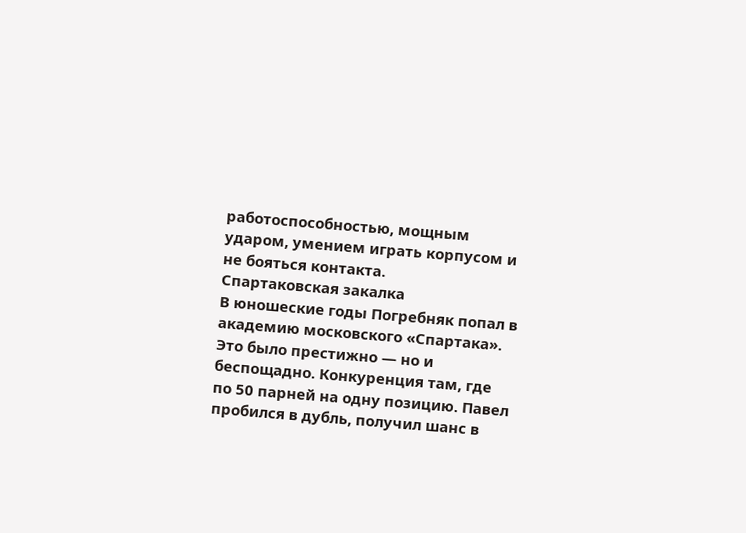работоспособностью, мощным ударом, умением играть корпусом и не бояться контакта.
Спартаковская закалка
В юношеские годы Погребняк попал в академию московского «Спартака». Это было престижно — но и беспощадно. Конкуренция там, где по 50 парней на одну позицию. Павел пробился в дубль, получил шанс в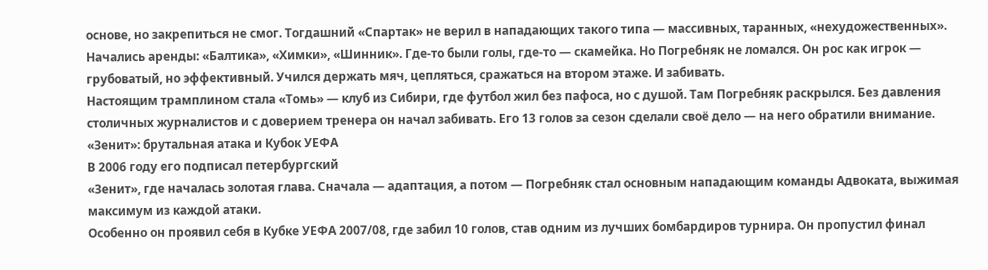основе, но закрепиться не смог. Тогдашний «Спартак» не верил в нападающих такого типа — массивных, таранных, «нехудожественных».
Начались аренды: «Балтика», «Химки», «Шинник». Где-то были голы, где-то — скамейка. Но Погребняк не ломался. Он рос как игрок — грубоватый, но эффективный. Учился держать мяч, цепляться, сражаться на втором этаже. И забивать.
Настоящим трамплином стала «Томь» — клуб из Сибири, где футбол жил без пафоса, но с душой. Там Погребняк раскрылся. Без давления столичных журналистов и с доверием тренера он начал забивать. Его 13 голов за сезон сделали своё дело — на него обратили внимание.
«Зенит»: брутальная атака и Кубок УЕФА
В 2006 году его подписал петербургский
«Зенит», где началась золотая глава. Сначала — адаптация, а потом — Погребняк стал основным нападающим команды Адвоката, выжимая максимум из каждой атаки.
Особенно он проявил себя в Кубке УЕФА 2007/08, где забил 10 голов, став одним из лучших бомбардиров турнира. Он пропустил финал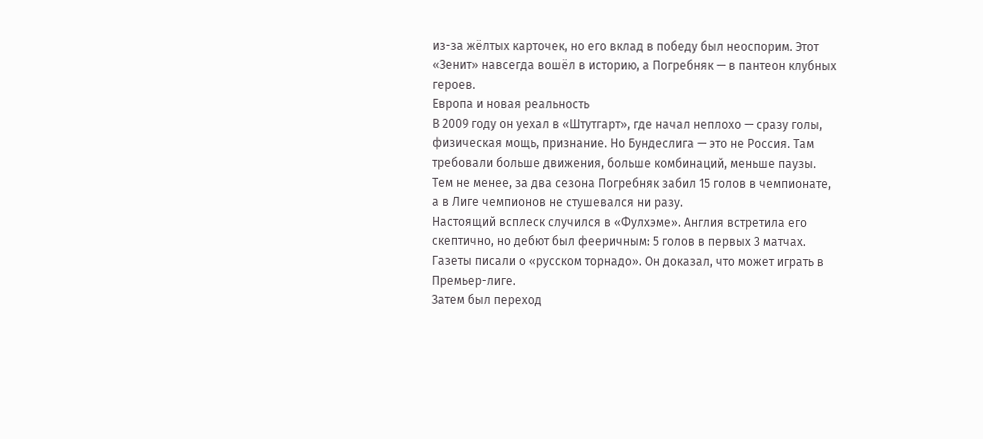из-за жёлтых карточек, но его вклад в победу был неоспорим. Этот «Зенит» навсегда вошёл в историю, а Погребняк — в пантеон клубных героев.
Европа и новая реальность
В 2009 году он уехал в «Штутгарт», где начал неплохо — сразу голы, физическая мощь, признание. Но Бундеслига — это не Россия. Там требовали больше движения, больше комбинаций, меньше паузы. Тем не менее, за два сезона Погребняк забил 15 голов в чемпионате, а в Лиге чемпионов не стушевался ни разу.
Настоящий всплеск случился в «Фулхэме». Англия встретила его скептично, но дебют был фееричным: 5 голов в первых 3 матчах. Газеты писали о «русском торнадо». Он доказал, что может играть в Премьер-лиге.
Затем был переход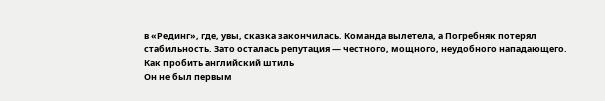в «Рединг», где, увы, сказка закончилась. Команда вылетела, а Погребняк потерял стабильность. Зато осталась репутация — честного, мощного, неудобного нападающего.
Как пробить английский штиль
Он не был первым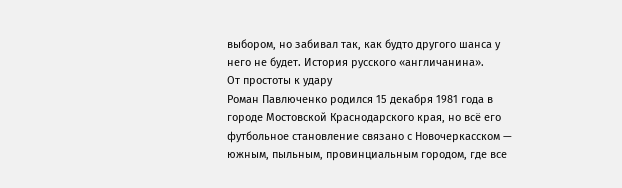выбором, но забивал так, как будто другого шанса у него не будет. История русского «англичанина».
От простоты к удару
Роман Павлюченко родился 15 декабря 1981 года в городе Мостовской Краснодарского края, но всё его футбольное становление связано с Новочеркасском — южным, пыльным, провинциальным городом, где все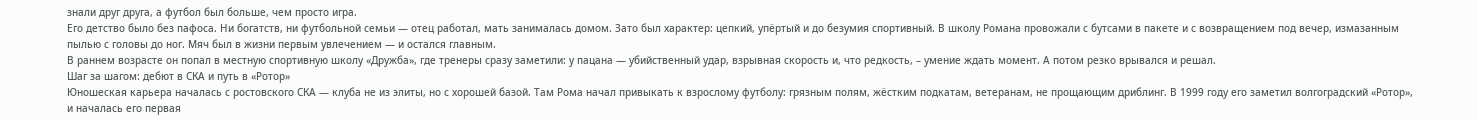знали друг друга, а футбол был больше, чем просто игра.
Его детство было без пафоса. Ни богатств, ни футбольной семьи — отец работал, мать занималась домом. Зато был характер: цепкий, упёртый и до безумия спортивный. В школу Романа провожали с бутсами в пакете и с возвращением под вечер, измазанным пылью с головы до ног. Мяч был в жизни первым увлечением — и остался главным.
В раннем возрасте он попал в местную спортивную школу «Дружба», где тренеры сразу заметили: у пацана — убийственный удар, взрывная скорость и, что редкость, – умение ждать момент. А потом резко врывался и решал.
Шаг за шагом: дебют в СКА и путь в «Ротор»
Юношеская карьера началась с ростовского СКА — клуба не из элиты, но с хорошей базой. Там Рома начал привыкать к взрослому футболу: грязным полям, жёстким подкатам, ветеранам, не прощающим дриблинг. В 1999 году его заметил волгоградский «Ротор», и началась его первая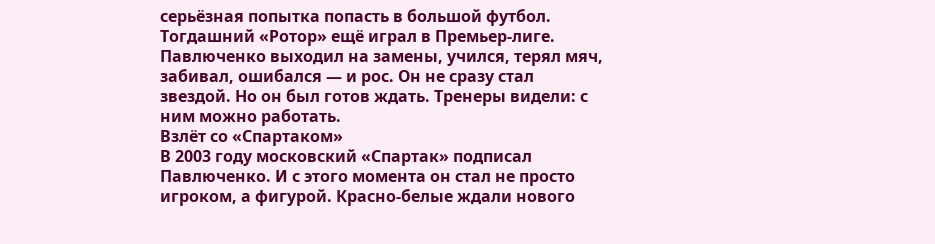серьёзная попытка попасть в большой футбол.
Тогдашний «Ротор» ещё играл в Премьер-лиге. Павлюченко выходил на замены, учился, терял мяч, забивал, ошибался — и рос. Он не сразу стал звездой. Но он был готов ждать. Тренеры видели: с ним можно работать.
Взлёт со «Спартаком»
В 2003 году московский «Спартак» подписал Павлюченко. И с этого момента он стал не просто игроком, а фигурой. Красно-белые ждали нового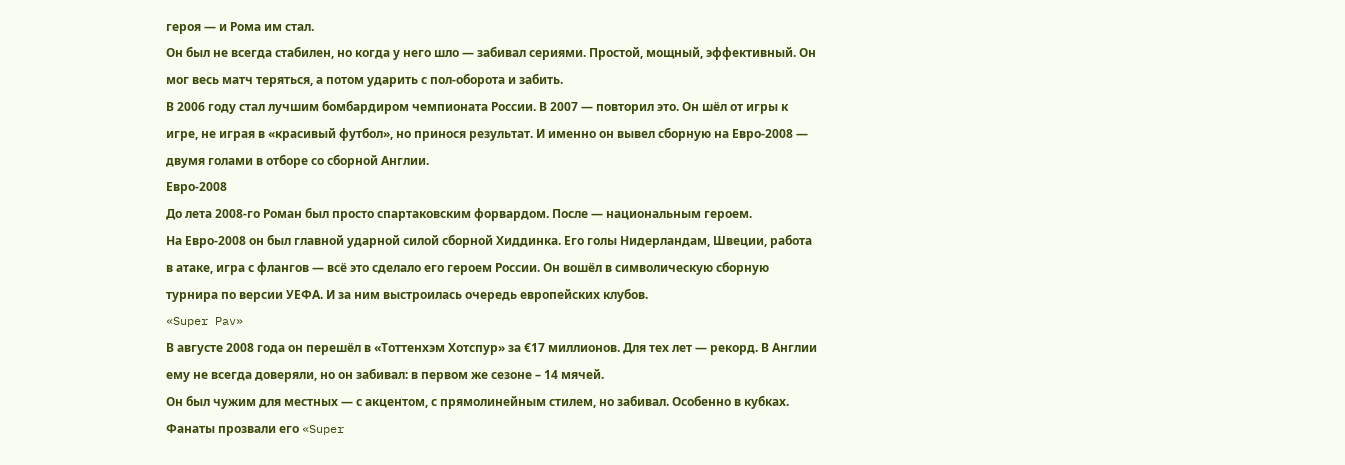героя — и Рома им стал.
Он был не всегда стабилен, но когда у него шло — забивал сериями. Простой, мощный, эффективный. Он мог весь матч теряться, а потом ударить с пол-оборота и забить.
В 2006 году стал лучшим бомбардиром чемпионата России. В 2007 — повторил это. Он шёл от игры к игре, не играя в «красивый футбол», но принося результат. И именно он вывел сборную на Евро-2008 — двумя голами в отборе со сборной Англии.
Евро-2008
До лета 2008-го Роман был просто спартаковским форвардом. После — национальным героем.
На Евро-2008 он был главной ударной силой сборной Хиддинка. Его голы Нидерландам, Швеции, работа в атаке, игра с флангов — всё это сделало его героем России. Он вошёл в символическую сборную турнира по версии УЕФА. И за ним выстроилась очередь европейских клубов.
«Super Pav»
В августе 2008 года он перешёл в «Тоттенхэм Хотспур» за €17 миллионов. Для тех лет — рекорд. В Англии ему не всегда доверяли, но он забивал: в первом же сезоне – 14 мячей.
Он был чужим для местных — с акцентом, с прямолинейным стилем, но забивал. Особенно в кубках. Фанаты прозвали его «Super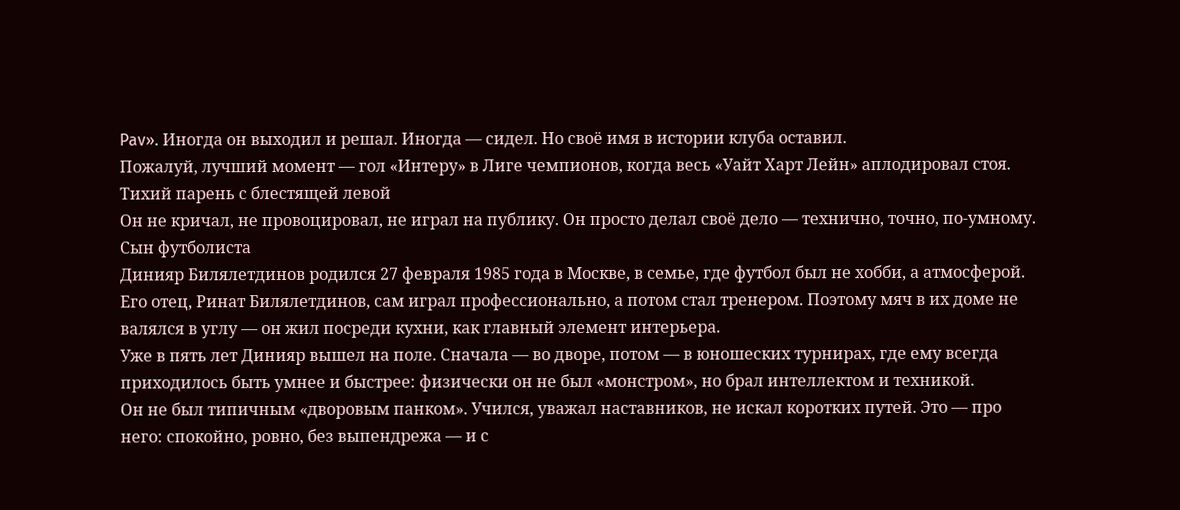Pav». Иногда он выходил и решал. Иногда — сидел. Но своё имя в истории клуба оставил.
Пожалуй, лучший момент — гол «Интеру» в Лиге чемпионов, когда весь «Уайт Харт Лейн» аплодировал стоя.
Тихий парень с блестящей левой
Он не кричал, не провоцировал, не играл на публику. Он просто делал своё дело — технично, точно, по-умному.
Сын футболиста
Динияр Билялетдинов родился 27 февраля 1985 года в Москве, в семье, где футбол был не хобби, а атмосферой. Его отец, Ринат Билялетдинов, сам играл профессионально, а потом стал тренером. Поэтому мяч в их доме не валялся в углу — он жил посреди кухни, как главный элемент интерьера.
Уже в пять лет Динияр вышел на поле. Сначала — во дворе, потом — в юношеских турнирах, где ему всегда приходилось быть умнее и быстрее: физически он не был «монстром», но брал интеллектом и техникой.
Он не был типичным «дворовым панком». Учился, уважал наставников, не искал коротких путей. Это — про него: спокойно, ровно, без выпендрежа — и с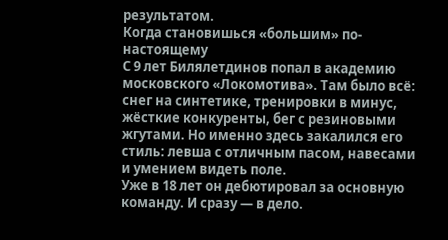результатом.
Когда становишься «большим» по-настоящему
С 9 лет Билялетдинов попал в академию московского «Локомотива». Там было всё: снег на синтетике, тренировки в минус, жёсткие конкуренты, бег с резиновыми жгутами. Но именно здесь закалился его стиль: левша с отличным пасом, навесами и умением видеть поле.
Уже в 18 лет он дебютировал за основную команду. И сразу — в дело.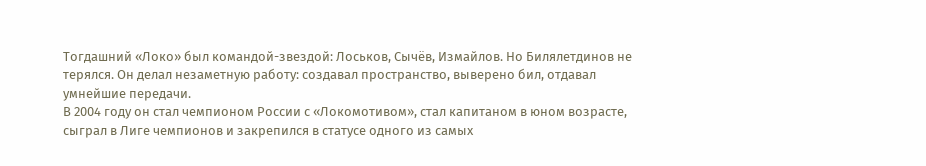Тогдашний «Локо» был командой-звездой: Лоськов, Сычёв, Измайлов. Но Билялетдинов не терялся. Он делал незаметную работу: создавал пространство, выверено бил, отдавал умнейшие передачи.
В 2004 году он стал чемпионом России с «Локомотивом», стал капитаном в юном возрасте, сыграл в Лиге чемпионов и закрепился в статусе одного из самых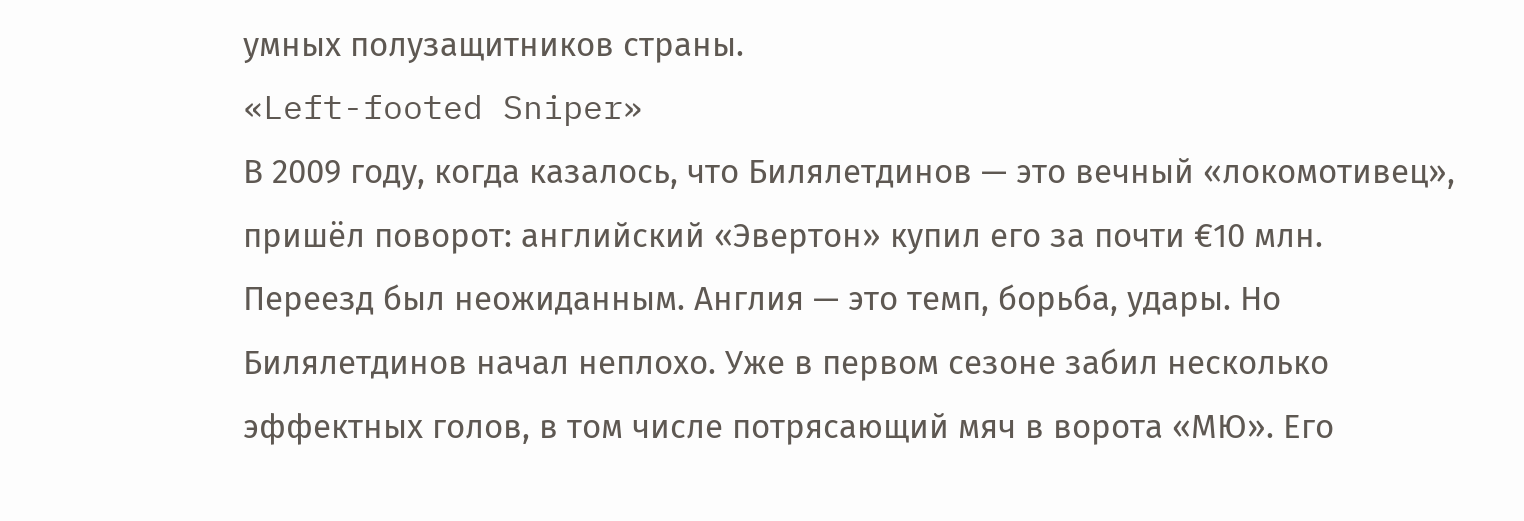умных полузащитников страны.
«Left-footed Sniper»
В 2009 году, когда казалось, что Билялетдинов — это вечный «локомотивец», пришёл поворот: английский «Эвертон» купил его за почти €10 млн.
Переезд был неожиданным. Англия — это темп, борьба, удары. Но Билялетдинов начал неплохо. Уже в первом сезоне забил несколько эффектных голов, в том числе потрясающий мяч в ворота «МЮ». Его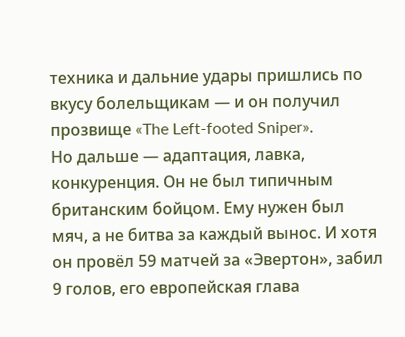техника и дальние удары пришлись по вкусу болельщикам — и он получил прозвище «The Left-footed Sniper».
Но дальше — адаптация, лавка, конкуренция. Он не был типичным британским бойцом. Ему нужен был мяч, а не битва за каждый вынос. И хотя он провёл 59 матчей за «Эвертон», забил 9 голов, его европейская глава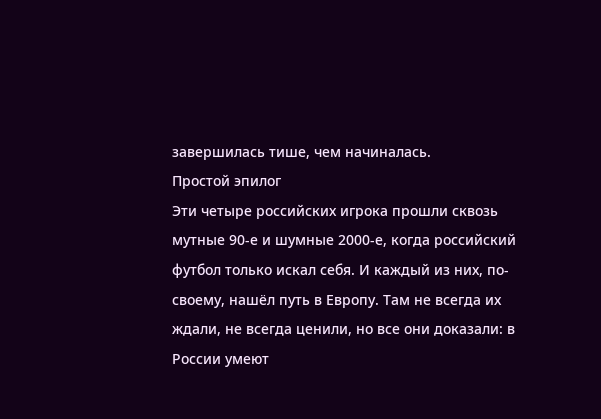завершилась тише, чем начиналась.
Простой эпилог
Эти четыре российских игрока прошли сквозь мутные 90-е и шумные 2000-е, когда российский футбол только искал себя. И каждый из них, по-своему, нашёл путь в Европу. Там не всегда их ждали, не всегда ценили, но все они доказали: в России умеют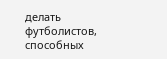делать футболистов, способных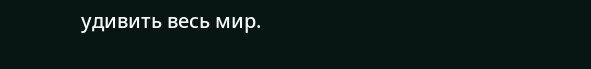удивить весь мир.